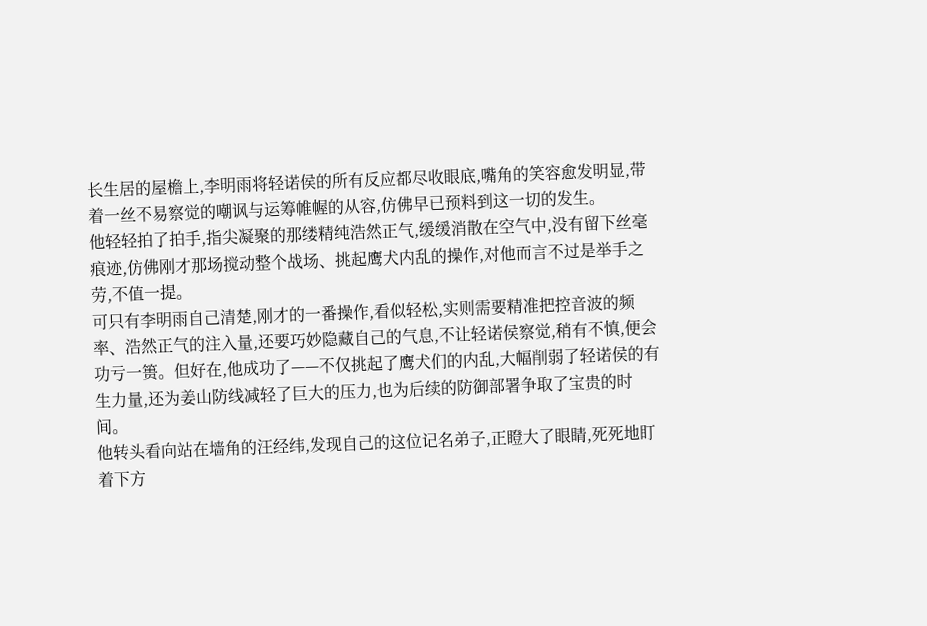长生居的屋檐上,李明雨将轻诺侯的所有反应都尽收眼底,嘴角的笑容愈发明显,带着一丝不易察觉的嘲讽与运筹帷幄的从容,仿佛早已预料到这一切的发生。
他轻轻拍了拍手,指尖凝聚的那缕精纯浩然正气,缓缓消散在空气中,没有留下丝毫痕迹,仿佛刚才那场搅动整个战场、挑起鹰犬内乱的操作,对他而言不过是举手之劳,不值一提。
可只有李明雨自己清楚,刚才的一番操作,看似轻松,实则需要精准把控音波的频率、浩然正气的注入量,还要巧妙隐藏自己的气息,不让轻诺侯察觉,稍有不慎,便会功亏一篑。但好在,他成功了——不仅挑起了鹰犬们的内乱,大幅削弱了轻诺侯的有生力量,还为姜山防线减轻了巨大的压力,也为后续的防御部署争取了宝贵的时间。
他转头看向站在墙角的汪经纬,发现自己的这位记名弟子,正瞪大了眼睛,死死地盯着下方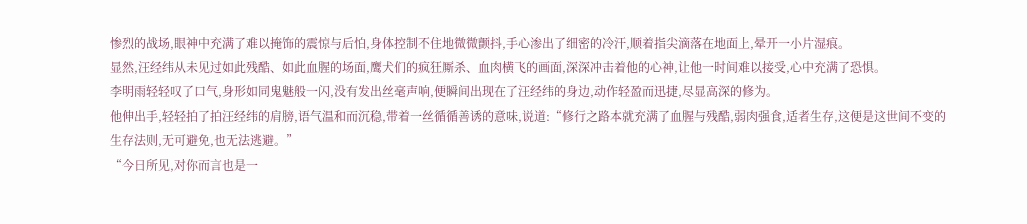惨烈的战场,眼神中充满了难以掩饰的震惊与后怕,身体控制不住地微微颤抖,手心渗出了细密的冷汗,顺着指尖滴落在地面上,晕开一小片湿痕。
显然,汪经纬从未见过如此残酷、如此血腥的场面,鹰犬们的疯狂厮杀、血肉横飞的画面,深深冲击着他的心神,让他一时间难以接受,心中充满了恐惧。
李明雨轻轻叹了口气,身形如同鬼魅般一闪,没有发出丝毫声响,便瞬间出现在了汪经纬的身边,动作轻盈而迅捷,尽显高深的修为。
他伸出手,轻轻拍了拍汪经纬的肩膀,语气温和而沉稳,带着一丝循循善诱的意味,说道:“修行之路本就充满了血腥与残酷,弱肉强食,适者生存,这便是这世间不变的生存法则,无可避免,也无法逃避。”
“今日所见,对你而言也是一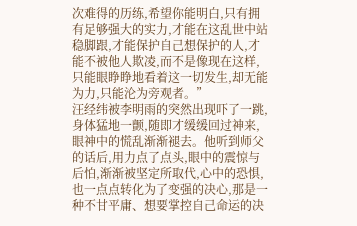次难得的历练,希望你能明白,只有拥有足够强大的实力,才能在这乱世中站稳脚跟,才能保护自己想保护的人,才能不被他人欺凌,而不是像现在这样,只能眼睁睁地看着这一切发生,却无能为力,只能沦为旁观者。”
汪经纬被李明雨的突然出现吓了一跳,身体猛地一颤,随即才缓缓回过神来,眼神中的慌乱渐渐褪去。他听到师父的话后,用力点了点头,眼中的震惊与后怕,渐渐被坚定所取代,心中的恐惧,也一点点转化为了变强的决心,那是一种不甘平庸、想要掌控自己命运的决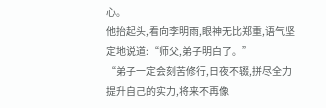心。
他抬起头,看向李明雨,眼神无比郑重,语气坚定地说道:“师父,弟子明白了。”
“弟子一定会刻苦修行,日夜不辍,拼尽全力提升自己的实力,将来不再像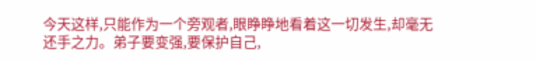今天这样,只能作为一个旁观者,眼睁睁地看着这一切发生,却毫无还手之力。弟子要变强,要保护自己,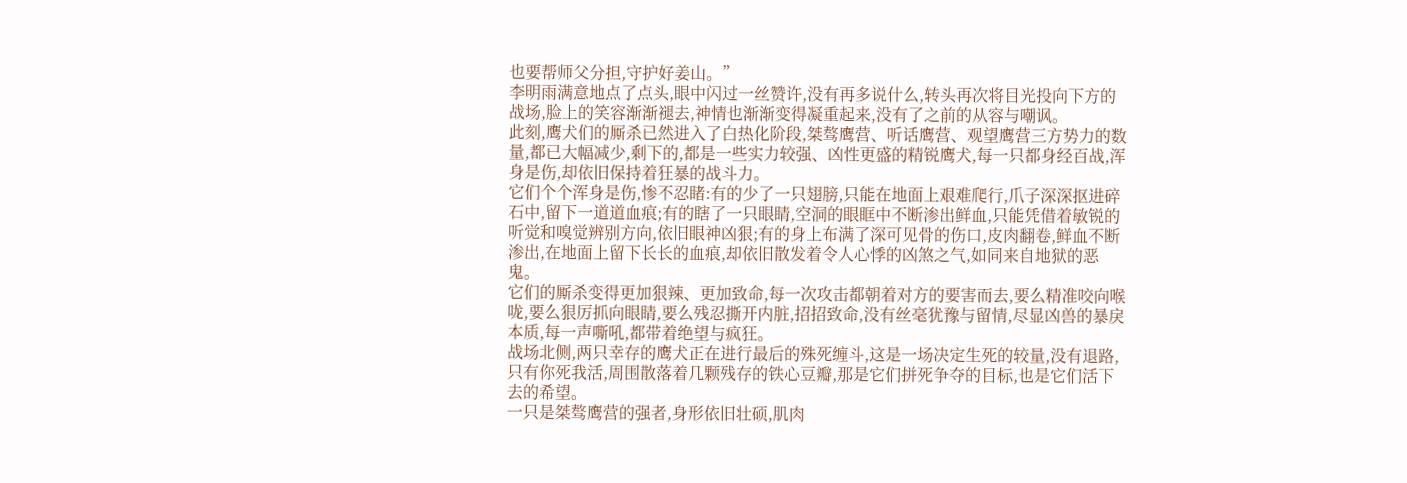也要帮师父分担,守护好姜山。”
李明雨满意地点了点头,眼中闪过一丝赞许,没有再多说什么,转头再次将目光投向下方的战场,脸上的笑容渐渐褪去,神情也渐渐变得凝重起来,没有了之前的从容与嘲讽。
此刻,鹰犬们的厮杀已然进入了白热化阶段,桀骜鹰营、听话鹰营、观望鹰营三方势力的数量,都已大幅减少,剩下的,都是一些实力较强、凶性更盛的精锐鹰犬,每一只都身经百战,浑身是伤,却依旧保持着狂暴的战斗力。
它们个个浑身是伤,惨不忍睹:有的少了一只翅膀,只能在地面上艰难爬行,爪子深深抠进碎石中,留下一道道血痕;有的瞎了一只眼睛,空洞的眼眶中不断渗出鲜血,只能凭借着敏锐的听觉和嗅觉辨别方向,依旧眼神凶狠;有的身上布满了深可见骨的伤口,皮肉翻卷,鲜血不断渗出,在地面上留下长长的血痕,却依旧散发着令人心悸的凶煞之气,如同来自地狱的恶鬼。
它们的厮杀变得更加狠辣、更加致命,每一次攻击都朝着对方的要害而去,要么精准咬向喉咙,要么狠厉抓向眼睛,要么残忍撕开内脏,招招致命,没有丝毫犹豫与留情,尽显凶兽的暴戾本质,每一声嘶吼,都带着绝望与疯狂。
战场北侧,两只幸存的鹰犬正在进行最后的殊死缠斗,这是一场决定生死的较量,没有退路,只有你死我活,周围散落着几颗残存的铁心豆瓣,那是它们拼死争夺的目标,也是它们活下去的希望。
一只是桀骜鹰营的强者,身形依旧壮硕,肌肉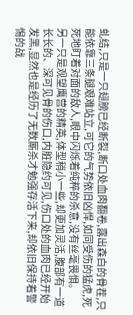虬结,只是一只翅膀已经断裂,断口处血肉翻卷,露出森白的骨茬,只能依靠三条腿艰难站立,可它的气势依旧凶悍,如同受伤的猛虎,死死地盯着对面的敌人,眼中闪烁着纯粹的杀意,没有丝毫畏惧。
另一只是观望鹰营的精英,体型稍小一些,却更加灵活,腹部有一道长长的、深可见骨的伤口,内脏隐约可见,伤口处的血肉已经开始发黑,显然也是经历了无数厮杀才勉强存活下来,却依旧保持着警惕的战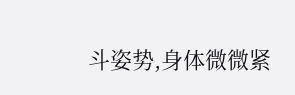斗姿势,身体微微紧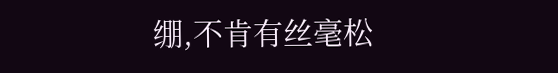绷,不肯有丝毫松